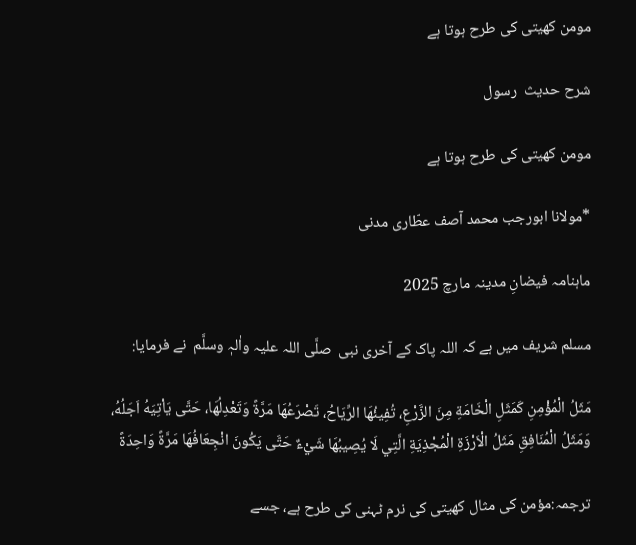مومن کھیتی کی طرح ہوتا ہے

شرح حدیث  رسول

مومن کھیتی کی طرح ہوتا ہے

*مولانا ابورجب محمد آصف عطّاری مدنی

ماہنامہ فیضانِ مدینہ مارچ 2025

مسلم شریف میں ہے کہ اللہ پاک کے آخری نبی  صلَّی اللہ علیہ واٰلہٖ وسلَّم  نے فرمایا:

مَثَلُ الْمُؤْمِنِ كَمَثَلِ الْخَامَةِ مِنَ الزَّرْعِ، تُفِيئُهَا الرِّيَاحُ، تَصْرَعُهَا مَرَّةً وَتَعْدِلُهَا، حَتَّى يَاْتِيَهُ اَجَلُهُ، وَمَثَلُ الْمُنَافِقِ مَثَلُ الْاَرْزَةِ الْمُجْذِيَةِ الَّتِي لَا يُصِيبُهَا شَيْءٌ حَتَّى يَكُونَ انْجِعَافُهَا مَرَّةً وَاحِدَةً

ترجمہ:مؤمن کی مثال کھیتی کی نرم ٹہنی کی طرح ہے، جسے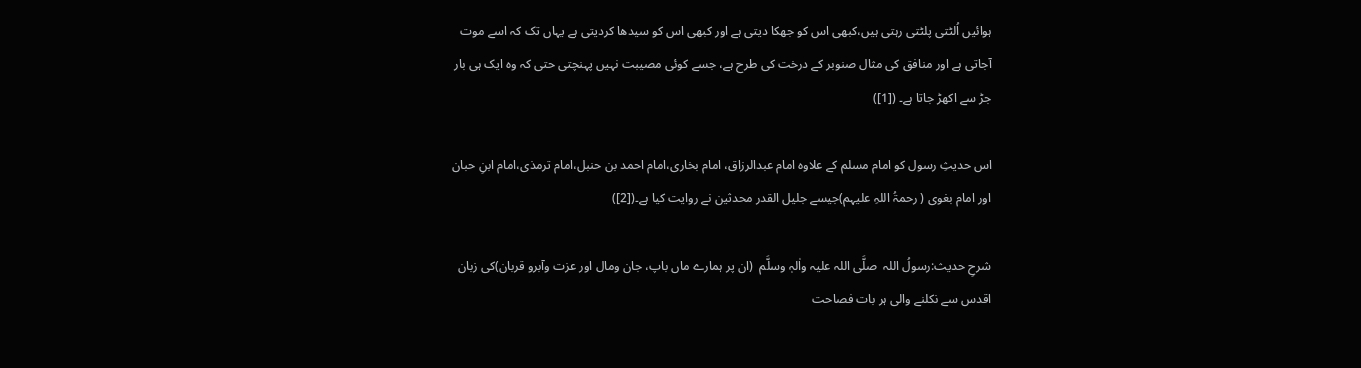ہوائیں اُلٹتی پلٹتی رہتی ہیں،کبھی اس کو جھکا دیتی ہے اور کبھی اس کو سیدھا کردیتی ہے یہاں تک کہ اسے موت آجاتی ہے اور منافق کی مثال صنوبر کے درخت کی طرح ہے، جسے کوئی مصیبت نہیں پہنچتی حتی کہ وہ ایک ہی بار جڑ سے اکھڑ جاتا ہے۔ ([1])

اس حدیثِ رسول کو امام مسلم کے علاوہ امام عبدالرزاق، امام بخاری،امام احمد بن حنبل،امام ترمذی،امام ابنِ حبان اور امام بغوی ( رحمۃُ اللہِ علیہم)جیسے جلیل القدر محدثین نے روایت کیا ہے۔([2])

شرحِ حدیث:رسولُ اللہ  صلَّی اللہ علیہ واٰلہٖ وسلَّم  (ان پر ہمارے ماں باپ، جان ومال اور عزت وآبرو قربان)کی زبان اقدس سے نکلنے والی ہر بات فصاحت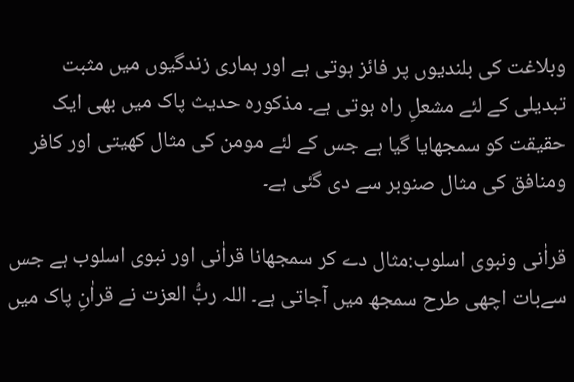وبلاغت کی بلندیوں پر فائز ہوتی ہے اور ہماری زندگیوں میں مثبت تبدیلی کے لئے مشعلِ راہ ہوتی ہے۔ مذکورہ حدیث پاک میں بھی ایک حقیقت کو سمجھایا گیا ہے جس کے لئے مومن کی مثال کھیتی اور کافر ومنافق کی مثال صنوبر سے دی گئی ہے۔

قراٰنی ونبوی اسلوب:مثال دے کر سمجھانا قراٰنی اور نبوی اسلوب ہے جس سےبات اچھی طرح سمجھ میں آجاتی ہے۔ اللہ ربُّ العزت نے قراٰنِ پاک میں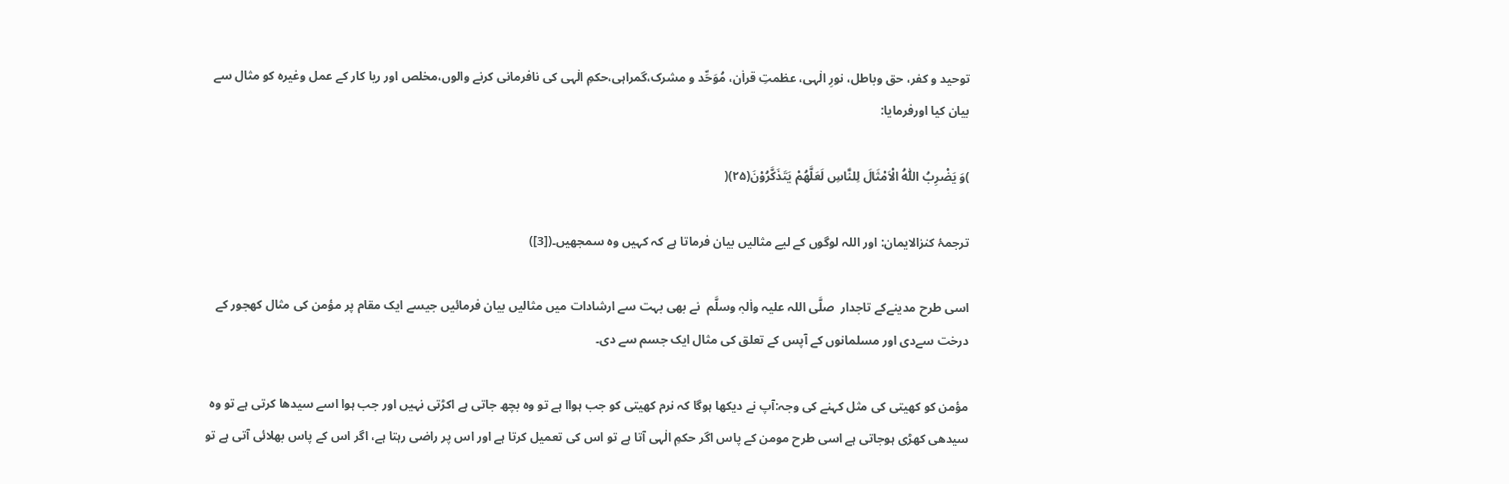توحید و کفر، حق وباطل، نورِ الٰہی، عظمتِ قراٰن، مُوَحِّد و مشرک،گمراہی،حکمِ الٰہی کی نافرمانی کرنے والوں،مخلص اور ریا کار کے عمل وغیرہ کو مثال سے بیان کیا اورفرمایا:

)وَ یَضْرِبُ اللّٰهُ الْاَمْثَالَ لِلنَّاسِ لَعَلَّهُمْ یَتَذَكَّرُوْنَ(۲۵)(

ترجمۂ کنزالایمان: اور اللہ لوگوں کے لیے مثالیں بیان فرماتا ہے کہ کہیں وہ سمجھیں۔([3])

اسی طرح مدینےکے تاجدار  صلَّی اللہ علیہ واٰلہٖ وسلَّم  نے بھی بہت سے ارشادات میں مثالیں بیان فرمائیں جیسے ایک مقام پر مؤمن کی مثال کھجور کے درخت سےدی اور مسلمانوں کے آپس کے تعلق کی مثال ایک جسم سے دی۔

مؤمن کو کھیتی کی مثل کہنے کی وجہ:آپ نے دیکھا ہوگا کہ نرم کھیتی کو جب ہواا ہے تو وہ بچھ جاتی ہے اکڑتی نہیں اور جب ہوا اسے سیدھا کرتی ہے تو وہ سیدھی کھڑی ہوجاتی ہے اسی طرح مومن کے پاس اگر حکمِ الٰہی آتا ہے تو اس کی تعمیل کرتا ہے اور اس پر راضی رہتا ہے، اگر اس کے پاس بھلائی آتی ہے تو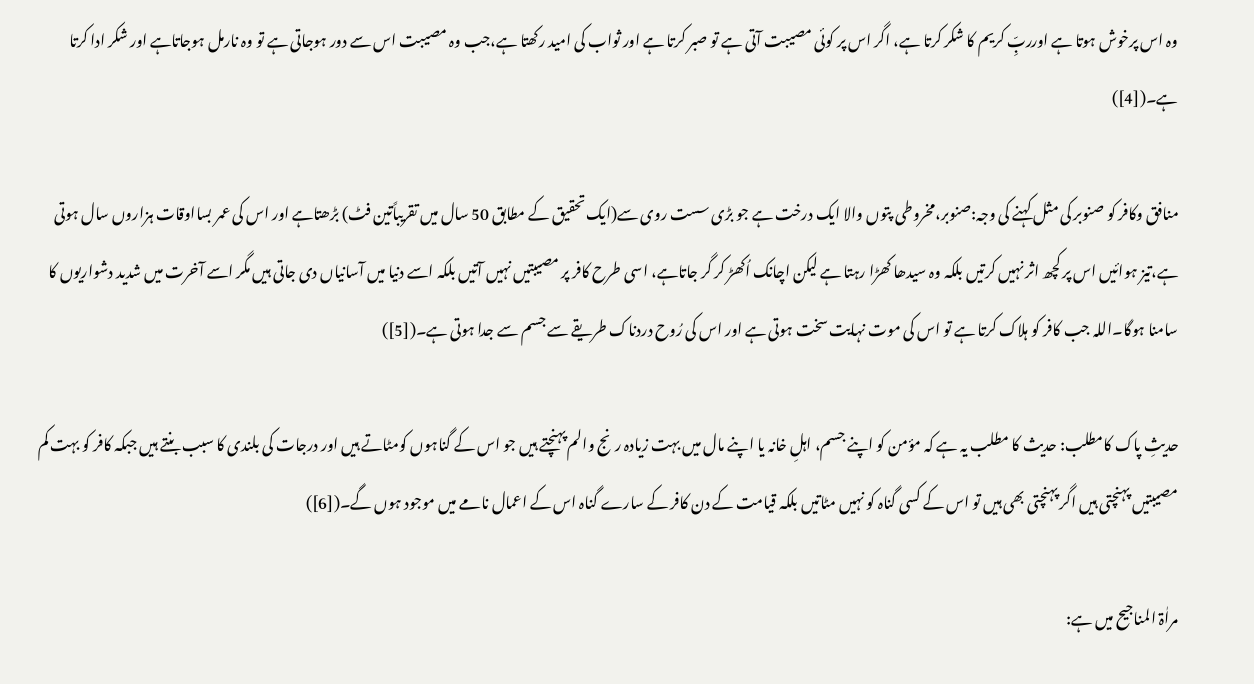وہ اس پرخوش ہوتا ہے اورربِّ کریم کا شکر کرتا ہے، اگر اس پر کوئی مصیبت آتی ہے تو صبر کرتا ہے اور ثواب کی امید رکھتا ہے،جب وہ مصیبت اس سے دور ہوجاتی ہے تو وہ نارمل ہوجاتاہے اور شکر ادا کرتا ہے۔([4])

منافق وکافر کو صنوبر کی مثل کہنے کی وجہ:صنوبر،مخروطی پتوں والا ایک درخت ہے جو بڑی سست روی سے(ایک تحقیق کے مطابق 50 سال میں تقریباًتین فٹ) بڑھتاہے اور اس کی عمر بسااوقات ہزاروں سال ہوتی ہے،تیز ہوائیں اس پر کچھ اثر نہیں کرتیں بلکہ وہ سیدھا کھڑا رہتا ہے لیکن اچانک اُکھڑ کر گر جاتاہے، اسی طرح کافر پر مصیبتیں نہیں آتیں بلکہ اسے دنیا میں آسانیاں دی جاتی ہیں مگر اسے آخرت میں شدید دشواریوں کا سامنا ہوگا۔اللہ جب کافر کو ہلاک کرتا ہے تو اس کی موت نہایت سخت ہوتی ہے اور اس کی رُوح دردناک طریقے سے جسم سے جدا ہوتی ہے۔([5])

حدیثِ پاک کامطلب: حدیث کا مطلب یہ ہے کہ مؤمن کو اپنے جسم، اہلِ خانہ یا اپنے مال میں بہت زیادہ رنج والم پہنچتے ہیں جو اس کے گناہوں کومٹاتے ہیں اور درجات کی بلندی کا سبب بنتے ہیں جبکہ کافر کو بہت کم مصیبتیں پہنچتی ہیں اگر پہنچتی بھی ہیں تو اس کے کسی گناہ کو نہیں مٹاتیں بلکہ قیامت کے دن کافر کے سارے گناہ اس کے اعمال نامے میں موجود ہوں گے۔([6])

مراٰۃ المناجیح میں ہے: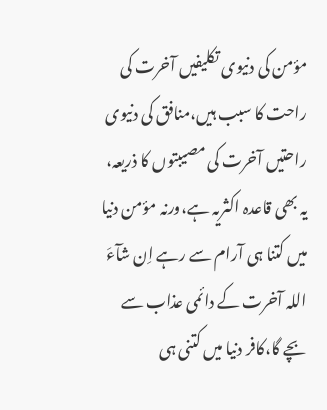مؤمن کی دنیوی تکلیفیں آخرت کی راحت کا سبب ہیں،منافق کی دنیوی راحتیں آخرت کی مصیبتوں کا ذریعہ، یہ بھی قاعدہ اکثریہ ہے،ورنہ مؤمن دنیا میں کتنا ہی آرام سے رہے اِن شآءَ اللہ آخرت کے دائمی عذاب سے بچے گا،کافر دنیا میں کتنی ہی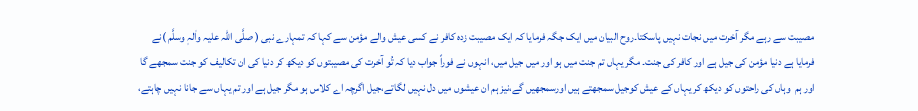مصیبت سے رہے مگر آخرت میں نجات نہیں پاسکتا۔روح البیان میں ایک جگہ فرمایا کہ ایک مصیبت زدہ کافر نے کسی عیش والے مؤمن سے کہا کہ تمہارے نبی ( صلَّی اللہ علیہ واٰلہٖ وسلَّم )نے فرمایا ہے دنیا مؤمن کی جیل ہے اور کافر کی جنت۔ مگر یہاں تم جنت میں ہو اور میں جیل میں، انہوں نے فوراً جواب دیا کہ تُو آخرت کی مصیبتوں کو دیکھ کر دنیا کی ان تکالیف کو جنت سمجھے گا اور ہم  وہاں کی راحتوں کو دیکھ کر یہاں کے عیش کوجیل سمجھتے ہیں اورسمجھیں گے،نیز ہم ان عیشوں میں دل نہیں لگاتے،جیل اگرچہ اے کلاس ہو مگر جیل ہے اور تم یہاں سے جانا نہیں چاہتے،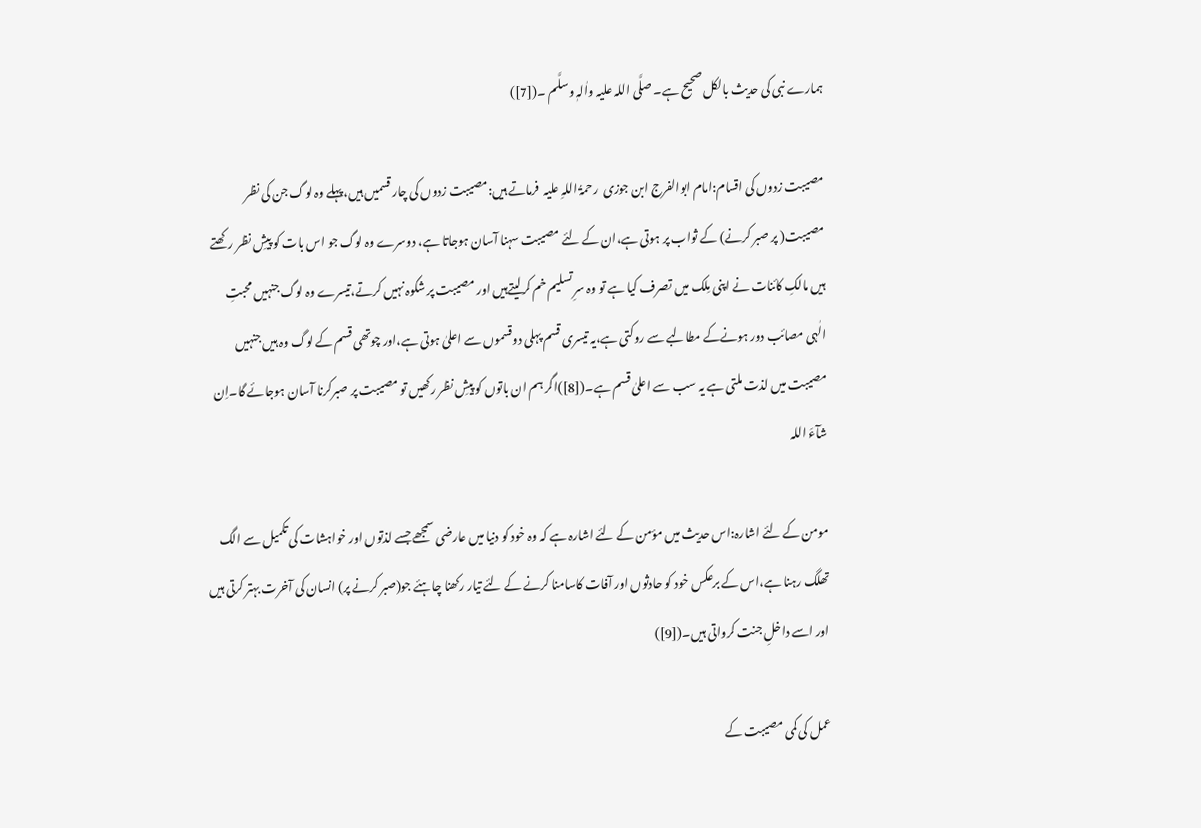ہمارے نبی کی حدیث بالکل صحیح ہے۔ صلَّی اللہ علیہ واٰلہٖ وسلَّم ۔([7])

مصیبت زدوں کی اقسام:امام ابوالفرج ابن جوزی  رحمۃُ اللہِ علیہ  فرماتے ہیں:مصیبت زدوں کی چار قسمیں ہیں،پہلے وہ لوگ جن کی نظر مصیبت( پر صبر کرنے) کے ثواب پر ہوتی ہے،ان کے لئے مصیبت سہنا آسان ہوجاتا ہے، دوسرے وہ لوگ جو اس بات کو پیشِ نظر رکھتے ہیں مالکِ کائنات نے اپنی مِلک میں تصرف کیا ہے تو وہ سرِ تسلیم خم کرلیتےہیں اور مصیبت پر شکوہ نہیں کرتے،تیسرے وہ لوگ جنہیں محبتِ الٰہی مصائب دور ہونےکے مطالبے سے روکتی ہے،یہ تیسری قسم پہلی دوقسموں سے اعلیٰ ہوتی ہے،اور چوتھی قسم کے لوگ وہ ہیں جنہیں مصیبت میں لذت ملتی ہے یہ سب سے اعلیٰ قسم ہے۔([8])اگر ہم ان باتوں کو پیشِ نظر رکھیں تو مصیبت پر صبرکرنا آسان ہوجائے گا۔اِن شآءَ اللہ

مومن کے لئے اشارہ:اس حدیث میں مؤمن کے لئے اشارہ ہے کہ وہ خود کو دنیا میں عارضی سمجھے جسے لذتوں اور خواہشات کی تکمیل سے الگ تھلگ رہنا ہے،اس کے برعکس خود کو حادثوں اور آفات کاسامنا کرنے کے لئے تیار رکھنا چاہئے جو(صبر کرنے پر) انسان کی آخرت بہتر کرتی ہیں اور اسے داخلِ جنت کرواتی ہیں۔([9])

عمل کی کمی مصیبت کے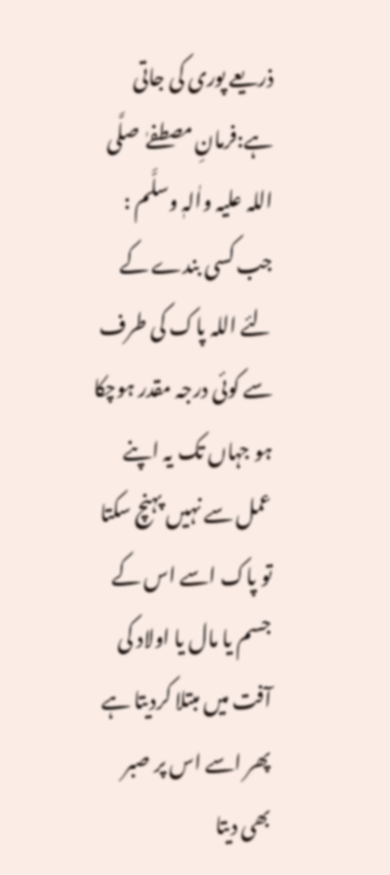ذریعے پوری کی جاتی ہے:فرمانِ مصطفےٰ  صلَّی اللہ علیہ واٰلہٖ وسلَّم : جب کسی بندے کے لئے اللہ پاک کی طرف سے کوئی درجہ مقدر ہوچکا ہو جہاں تک یہ اپنے عمل سے نہیں پہنچ سکتا تو پاک اسے اس کے جسم یا مال یا اولاد کی آفت میں مبتلا کردیتا ہے پھر اسے اس پر صبر بھی دیتا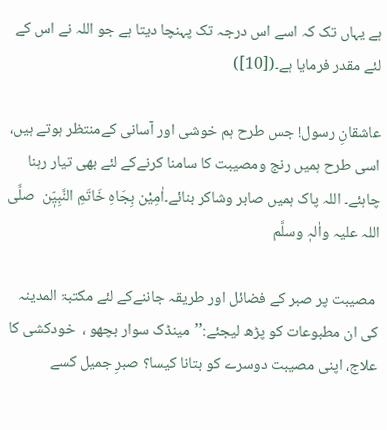ہے یہاں تک کہ اسے اس درجہ تک پہنچا دیتا ہے جو اللہ نے اس کے لئے مقدر فرمایا ہے۔([10])

عاشقانِ رسول! جس طرح ہم خوشی اور آسانی کےمنتظر ہوتے ہیں، اسی طرح ہمیں رنج ومصیبت کا سامنا کرنےکے لئے بھی تیار رہنا چاہئے۔ اللہ پاک ہمیں صابر وشاکر بنائے۔اٰمِیْن بِجَاہِ خَاتَمِ النَّبِیّٖن  صلَّی اللہ علیہ واٰلہٖ وسلَّم

 مصیبت پر صبر کے فضائل اور طریقہ جاننےکے لئے مکتبۃ المدینہ کی ان مطبوعات کو پڑھ لیجئے:’’مینڈک سوار بچھو ،  خودکشی کا علاج، اپنی مصیبت دوسرے کو بتانا کیسا؟ صبرِ جمیل کسے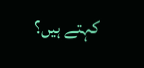کہتے ہیں؟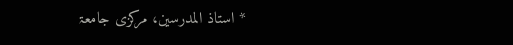* استاذ المدرسین، مرکزی جامعۃ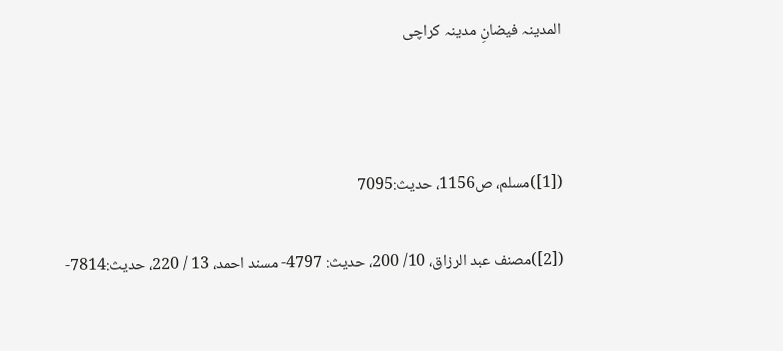المدینہ فیضانِ مدینہ کراچی



([1])مسلم، ص1156، حدیث:7095

([2])مصنف عبد الرزاق، 10/ 200، حدیث: 4797- مسند احمد، 13 / 220، حدیث:7814-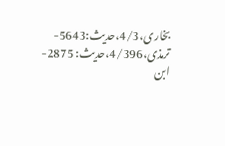بخاری،4/3،حدیث:5643-ترمذی،4/396،حدیث: 2875- ابن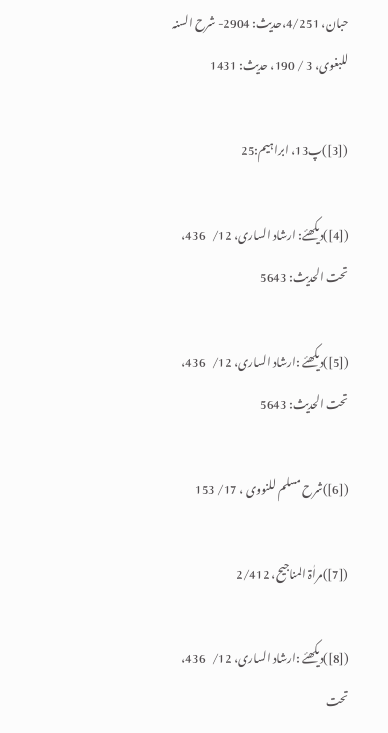حبان، 4/251،حدیث: 2904- شرح السنہ للبغوی، 3 / 190، حدیث: 1431

([3])پ13، ابراہیم:25

([4])دیکھئے: ارشاد الساری، 12/   436، تحت الحدیث: 5643

([5])دیکھئے :ارشاد الساری، 12/   436، تحت الحدیث: 5643

([6])شرح مسلم للنووی ، 17/ 153

([7])مراٰۃ المناجیح، 2/412

([8])دیکھئے :ارشاد الساری، 12/   436، تحت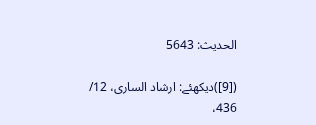الحدیث: 5643

([9])دیکھئے: ارشاد الساری، 12/   436،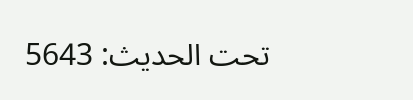تحت الحدیث: 5643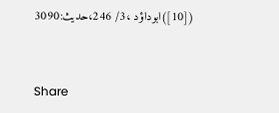([10])ابوداؤد ،3/ 246،حدیث:3090


Share